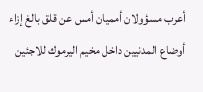أعرب مسؤولان أمميان أمس عن قلق بالغ إزاء أوضاع المدنيين داخل مخيم اليرموك للاجئين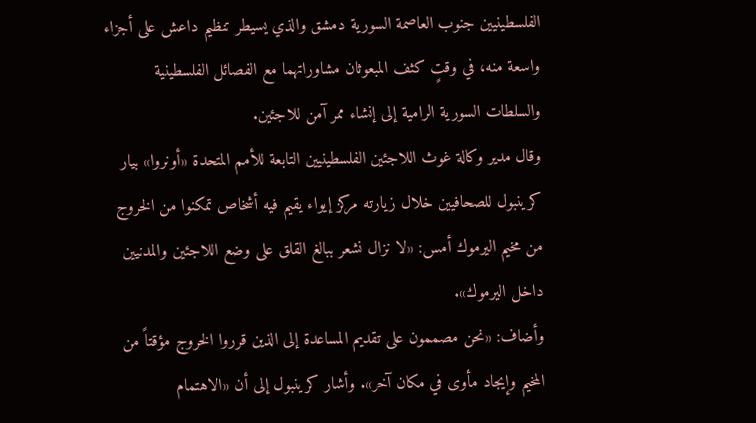الفلسطينيين جنوب العاصمة السورية دمشق والذي يسيطر تنظيم داعش على أجزاء واسعة منه، في وقتٍ كثف المبعوثان مشاوراتهما مع الفصائل الفلسطينية والسلطات السورية الرامية إلى إنشاء ممر آمن للاجئين.
وقال مدير وكالة غوث اللاجئين الفلسطينيين التابعة للأمم المتحدة «أونروا» بيار كرينبول للصحافيين خلال زيارته مركز إيواء يقيم فيه أشخاص تمكنوا من الخروج من مخيم اليرموك أمس: «لا نزال نشعر ببالغ القلق على وضع اللاجئين والمدنيين داخل اليرموك».
وأضاف: «نحن مصممون على تقديم المساعدة إلى الذين قرروا الخروج مؤقتاً من المخيم وإيجاد مأوى في مكان آخر». وأشار كرينبول إلى أن «الاهتمام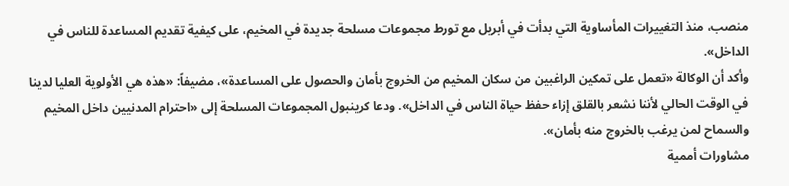منصب، منذ التغييرات المأساوية التي بدأت في أبريل مع تورط مجموعات مسلحة جديدة في المخيم، على كيفية تقديم المساعدة للناس في الداخل».
وأكد أن الوكالة «تعمل على تمكين الراغبين من سكان المخيم من الخروج بأمان والحصول على المساعدة»، مضيفاً: «هذه هي الأولوية العليا لدينا في الوقت الحالي لأننا نشعر بالقلق إزاء حفظ حياة الناس في الداخل». ودعا كرينبول المجموعات المسلحة إلى «احترام المدنيين داخل المخيم والسماح لمن يرغب بالخروج منه بأمان».
مشاورات أممية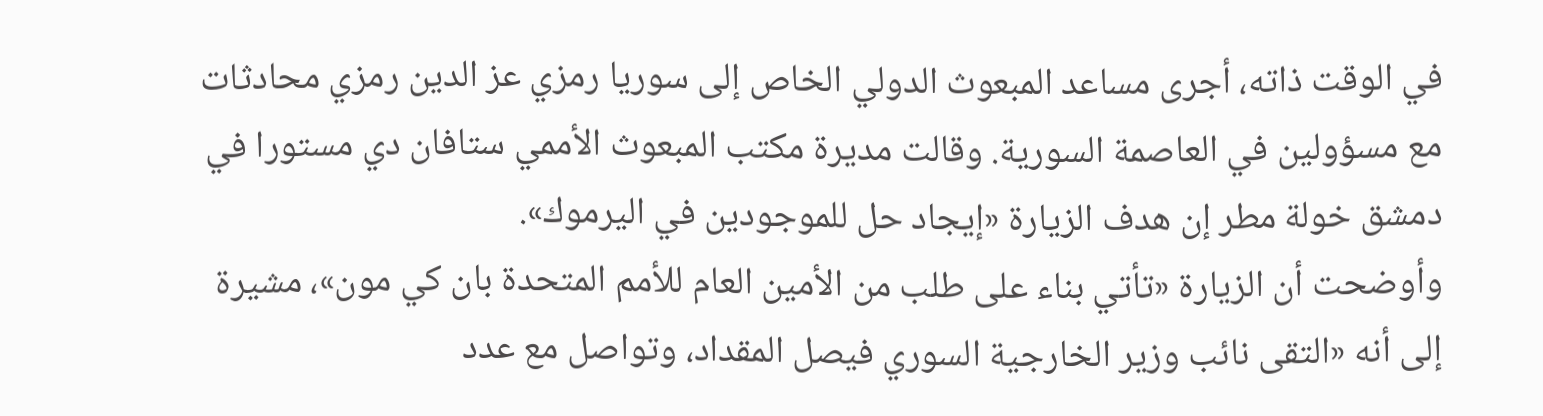في الوقت ذاته، أجرى مساعد المبعوث الدولي الخاص إلى سوريا رمزي عز الدين رمزي محادثات مع مسؤولين في العاصمة السورية. وقالت مديرة مكتب المبعوث الأممي ستافان دي مستورا في دمشق خولة مطر إن هدف الزيارة «إيجاد حل للموجودين في اليرموك».
وأوضحت أن الزيارة «تأتي بناء على طلب من الأمين العام للأمم المتحدة بان كي مون»، مشيرة إلى أنه «التقى نائب وزير الخارجية السوري فيصل المقداد، وتواصل مع عدد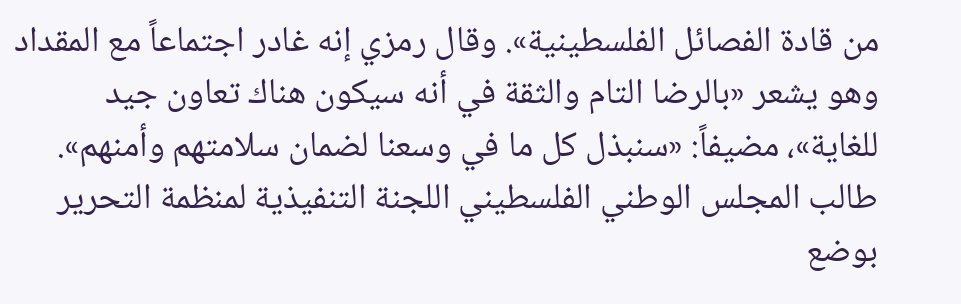من قادة الفصائل الفلسطينية». وقال رمزي إنه غادر اجتماعاً مع المقداد وهو يشعر «بالرضا التام والثقة في أنه سيكون هناك تعاون جيد للغاية»، مضيفاً: «سنبذل كل ما في وسعنا لضمان سلامتهم وأمنهم».
طالب المجلس الوطني الفلسطيني اللجنة التنفيذية لمنظمة التحرير بوضع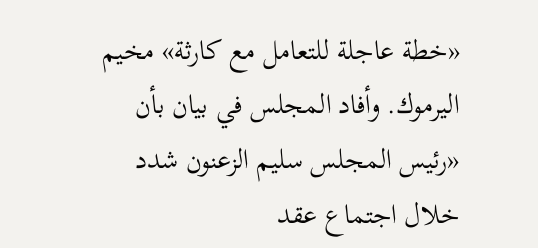«خطة عاجلة للتعامل مع كارثة» مخيم اليرموك. وأفاد المجلس في بيان بأن «رئيس المجلس سليم الزعنون شدد خلال اجتماع عقد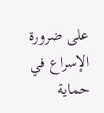على ضرورة الإسراع في حماية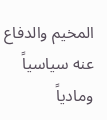المخيم والدفاع عنه سياسياً ومادياً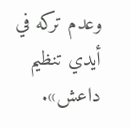وعدم تركه في أيدي تنظيم داعش».